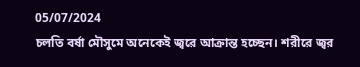05/07/2024
চলতি বর্ষা মৌসুমে অনেকেই জ্বরে আক্রান্ত হচ্ছেন। শরীরে জ্বর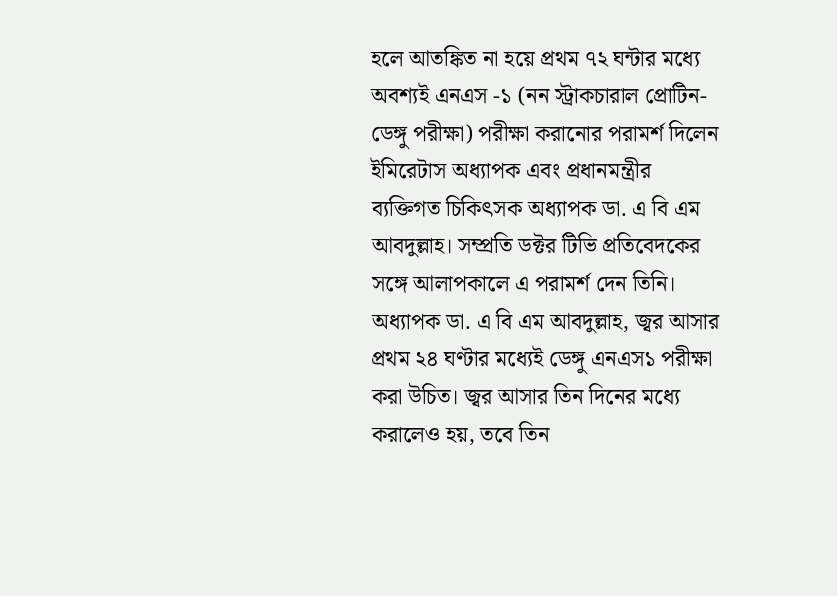হলে আতঙ্কিত না হয়ে প্রথম ৭২ ঘন্টার মধ্যে অবশ্যই এনএস -১ (নন স্ট্রাকচারাল প্রোটিন-ডেঙ্গু পরীক্ষা) পরীক্ষা করানোর পরামর্শ দিলেন ইমিরেটাস অধ্যাপক এবং প্রধানমন্ত্রীর ব্যক্তিগত চিকিৎসক অধ্যাপক ডা. এ বি এম আবদুল্লাহ। সম্প্রতি ডক্টর টিভি প্রতিবেদকের সঙ্গে আলাপকালে এ পরামর্শ দেন তিনি।
অধ্যাপক ডা. এ বি এম আবদুল্লাহ, জ্বর আসার প্রথম ২৪ ঘণ্টার মধ্যেই ডেঙ্গু এনএস১ পরীক্ষা করা উচিত। জ্বর আসার তিন দিনের মধ্যে করালেও হয়, তবে তিন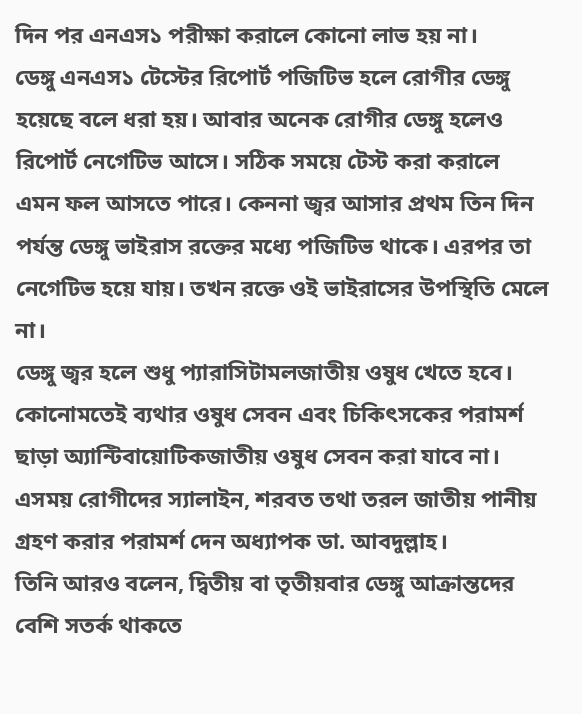দিন পর এনএস১ পরীক্ষা করালে কোনো লাভ হয় না।
ডেঙ্গু এনএস১ টেস্টের রিপোর্ট পজিটিভ হলে রোগীর ডেঙ্গু হয়েছে বলে ধরা হয়। আবার অনেক রোগীর ডেঙ্গু হলেও রিপোর্ট নেগেটিভ আসে। সঠিক সময়ে টেস্ট করা করালে এমন ফল আসতে পারে। কেননা জ্বর আসার প্রথম তিন দিন পর্যন্ত ডেঙ্গু ভাইরাস রক্তের মধ্যে পজিটিভ থাকে। এরপর তা নেগেটিভ হয়ে যায়। তখন রক্তে ওই ভাইরাসের উপস্থিতি মেলে না।
ডেঙ্গু জ্বর হলে শুধু প্যারাসিটামলজাতীয় ওষুধ খেতে হবে। কোনোমতেই ব্যথার ওষুধ সেবন এবং চিকিৎসকের পরামর্শ ছাড়া অ্যান্টিবায়োটিকজাতীয় ওষুধ সেবন করা যাবে না। এসময় রোগীদের স্যালাইন, শরবত তথা তরল জাতীয় পানীয় গ্রহণ করার পরামর্শ দেন অধ্যাপক ডা. আবদুল্লাহ।
তিনি আরও বলেন, দ্বিতীয় বা তৃতীয়বার ডেঙ্গু আক্রান্তদের বেশি সতর্ক থাকতে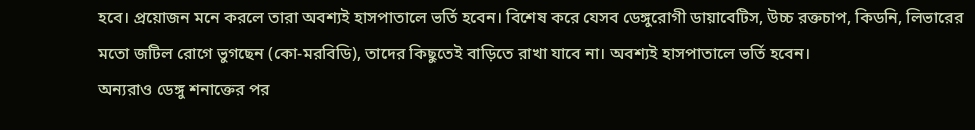হবে। প্রয়োজন মনে করলে তারা অবশ্যই হাসপাতালে ভর্তি হবেন। বিশেষ করে যেসব ডেঙ্গুরোগী ডায়াবেটিস, উচ্চ রক্তচাপ, কিডনি, লিভারের মতো জটিল রোগে ভুগছেন (কো-মরবিডি), তাদের কিছুতেই বাড়িতে রাখা যাবে না। অবশ্যই হাসপাতালে ভর্তি হবেন।
অন্যরাও ডেঙ্গু শনাক্তের পর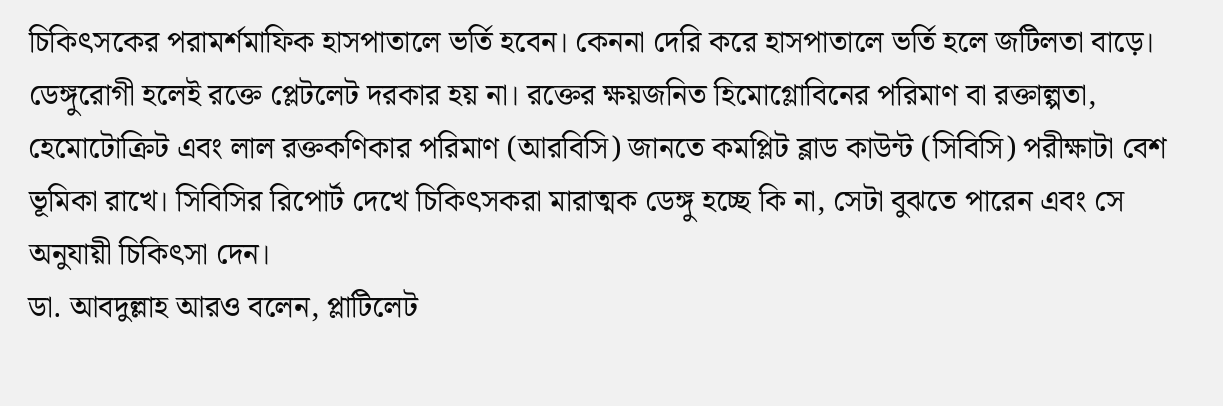চিকিৎসকের পরামর্শমাফিক হাসপাতালে ভর্তি হবেন। কেননা দেরি করে হাসপাতালে ভর্তি হলে জটিলতা বাড়ে।
ডেঙ্গুরোগী হলেই রক্তে প্লেটলেট দরকার হয় না। রক্তের ক্ষয়জনিত হিমোগ্লোবিনের পরিমাণ বা রক্তাল্পতা, হেমোটোক্রিট এবং লাল রক্তকণিকার পরিমাণ (আরবিসি) জানতে কমপ্লিট ব্লাড কাউন্ট (সিবিসি) পরীক্ষাটা বেশ ভূমিকা রাখে। সিবিসির রিপোর্ট দেখে চিকিৎসকরা মারাত্মক ডেঙ্গু হচ্ছে কি না, সেটা বুঝতে পারেন এবং সে অনুযায়ী চিকিৎসা দেন।
ডা. আবদুল্লাহ আরও বলেন, প্লাটিলেট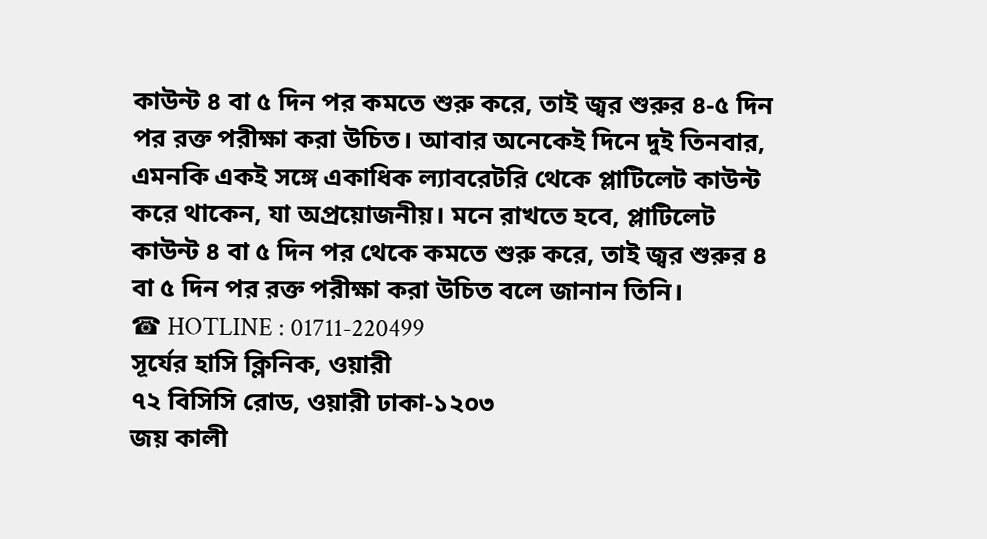কাউন্ট ৪ বা ৫ দিন পর কমতে শুরু করে, তাই জ্বর শুরুর ৪-৫ দিন পর রক্ত পরীক্ষা করা উচিত। আবার অনেকেই দিনে দুই তিনবার, এমনকি একই সঙ্গে একাধিক ল্যাবরেটরি থেকে প্লাটিলেট কাউন্ট করে থাকেন, যা অপ্রয়োজনীয়। মনে রাখতে হবে, প্লাটিলেট কাউন্ট ৪ বা ৫ দিন পর থেকে কমতে শুরু করে, তাই জ্বর শুরুর ৪ বা ৫ দিন পর রক্ত পরীক্ষা করা উচিত বলে জানান তিনি।
☎ HOTLINE : 01711-220499
সূর্যের হাসি ক্লিনিক, ওয়ারী
৭২ বিসিসি রোড, ওয়ারী ঢাকা-১২০৩
জয় কালী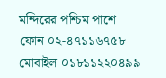মন্দিরের পশ্চিম পাশে
ফোন ০২-৪৭১১৬৭৫৮
মোবাইল ০১৮১১২২০৪৯৯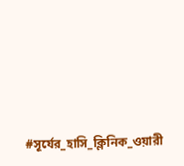#সূর্যের_হাসি_ক্লিনিক_ওয়ারী